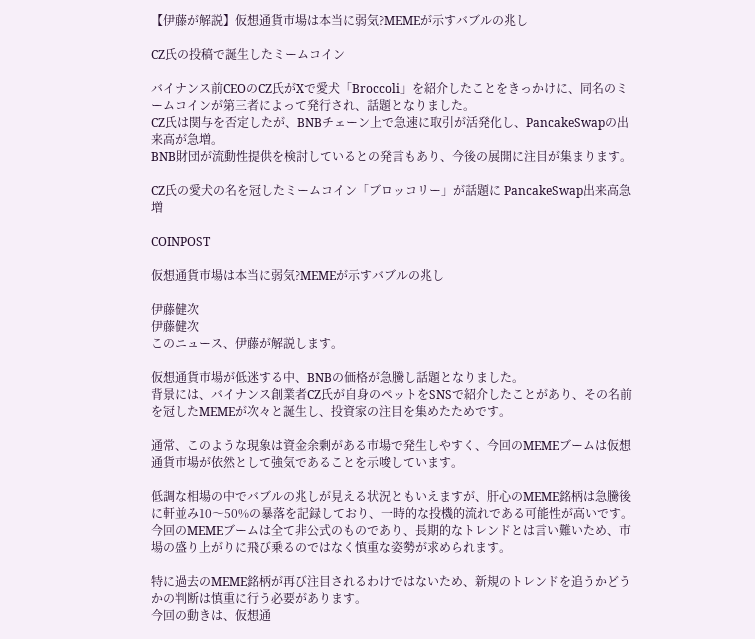【伊藤が解説】仮想通貨市場は本当に弱気?MEMEが示すバブルの兆し

CZ氏の投稿で誕生したミームコイン

バイナンス前CEOのCZ氏がXで愛犬「Broccoli」を紹介したことをきっかけに、同名のミームコインが第三者によって発行され、話題となりました。
CZ氏は関与を否定したが、BNBチェーン上で急速に取引が活発化し、PancakeSwapの出来高が急増。
BNB財団が流動性提供を検討しているとの発言もあり、今後の展開に注目が集まります。

CZ氏の愛犬の名を冠したミームコイン「ブロッコリー」が話題に PancakeSwap出来高急増

COINPOST

仮想通貨市場は本当に弱気?MEMEが示すバブルの兆し

伊藤健次
伊藤健次
このニュース、伊藤が解説します。

仮想通貨市場が低迷する中、BNBの価格が急騰し話題となりました。
背景には、バイナンス創業者CZ氏が自身のペットをSNSで紹介したことがあり、その名前を冠したMEMEが次々と誕生し、投資家の注目を集めたためです。

通常、このような現象は資金余剰がある市場で発生しやすく、今回のMEMEブームは仮想通貨市場が依然として強気であることを示唆しています。

低調な相場の中でバブルの兆しが見える状況ともいえますが、肝心のMEME銘柄は急騰後に軒並み10〜50%の暴落を記録しており、一時的な投機的流れである可能性が高いです。
今回のMEMEブームは全て非公式のものであり、長期的なトレンドとは言い難いため、市場の盛り上がりに飛び乗るのではなく慎重な姿勢が求められます。

特に過去のMEME銘柄が再び注目されるわけではないため、新規のトレンドを追うかどうかの判断は慎重に行う必要があります。
今回の動きは、仮想通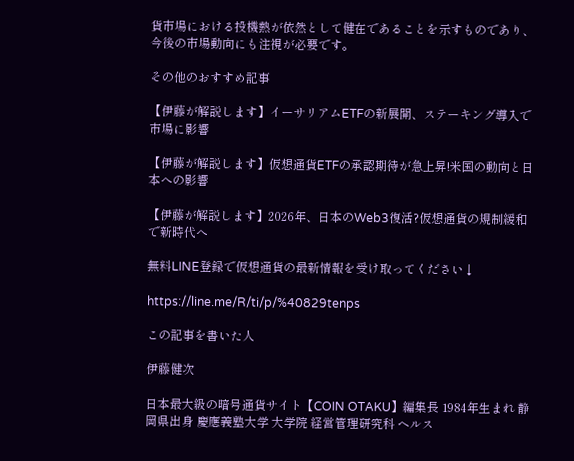貨市場における投機熱が依然として健在であることを示すものであり、今後の市場動向にも注視が必要です。

その他のおすすめ記事

【伊藤が解説します】イーサリアムETFの新展開、ステーキング導入で市場に影響

【伊藤が解説します】仮想通貨ETFの承認期待が急上昇!米国の動向と日本への影響

【伊藤が解説します】2026年、日本のWeb3復活?仮想通貨の規制緩和で新時代へ

無料LINE登録で仮想通貨の最新情報を受け取ってください↓

https://line.me/R/ti/p/%40829tenps

この記事を書いた人

伊藤健次

日本最大級の暗号通貨サイト【COIN OTAKU】編集長 1984年生まれ 静岡県出身 慶應義塾大学 大学院 経営管理研究科 ヘルス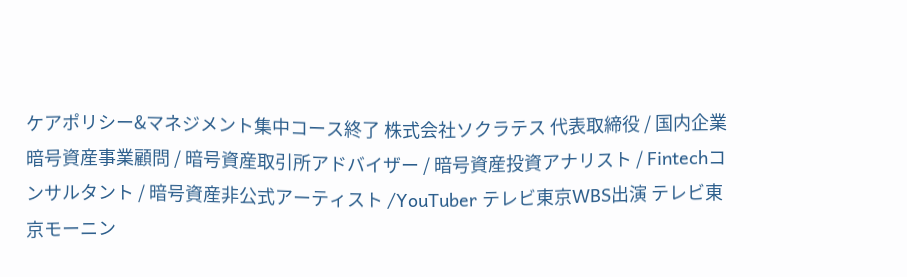ケアポリシー&マネジメント集中コース終了 株式会社ソクラテス 代表取締役 / 国内企業暗号資産事業顧問 / 暗号資産取引所アドバイザー / 暗号資産投資アナリスト / Fintechコンサルタント / 暗号資産非公式アーティスト /YouTuber テレビ東京WBS出演 テレビ東京モーニン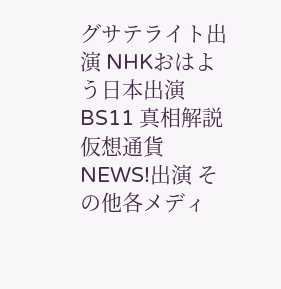グサテライト出演 NHKおはよう日本出演 BS11 真相解説 仮想通貨NEWS!出演 その他各メディ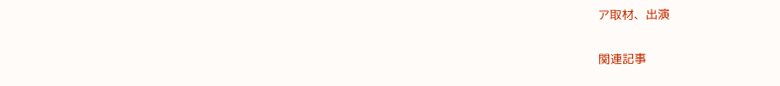ア取材、出演

関連記事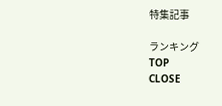特集記事

ランキング
TOP
CLOSE